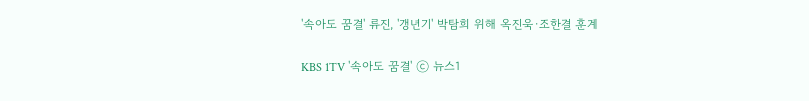'속아도 꿈결' 류진, '갱년기' 박탐희 위해 옥진욱·조한결 훈계

KBS 1TV '속아도 꿈결' ⓒ 뉴스1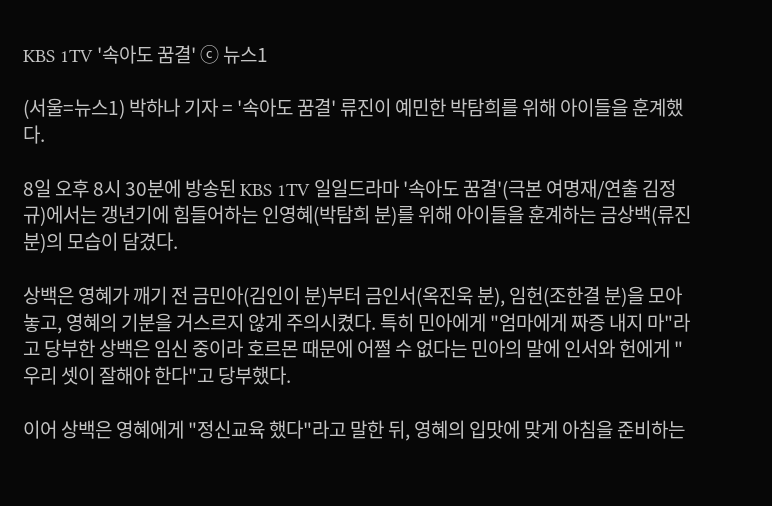KBS 1TV '속아도 꿈결' ⓒ 뉴스1

(서울=뉴스1) 박하나 기자 = '속아도 꿈결' 류진이 예민한 박탐희를 위해 아이들을 훈계했다.

8일 오후 8시 30분에 방송된 KBS 1TV 일일드라마 '속아도 꿈결'(극본 여명재/연출 김정규)에서는 갱년기에 힘들어하는 인영혜(박탐희 분)를 위해 아이들을 훈계하는 금상백(류진 분)의 모습이 담겼다.

상백은 영혜가 깨기 전 금민아(김인이 분)부터 금인서(옥진욱 분), 임헌(조한결 분)을 모아놓고, 영혜의 기분을 거스르지 않게 주의시켰다. 특히 민아에게 "엄마에게 짜증 내지 마"라고 당부한 상백은 임신 중이라 호르몬 때문에 어쩔 수 없다는 민아의 말에 인서와 헌에게 "우리 셋이 잘해야 한다"고 당부했다.

이어 상백은 영혜에게 "정신교육 했다"라고 말한 뒤, 영혜의 입맛에 맞게 아침을 준비하는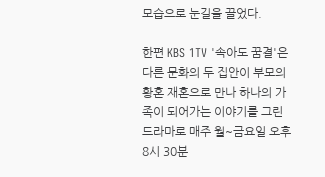모습으로 눈길을 끌었다.

한편 KBS 1TV '속아도 꿈결'은 다른 문화의 두 집안이 부모의 황혼 재혼으로 만나 하나의 가족이 되어가는 이야기를 그린 드라마로 매주 월~금요일 오후 8시 30분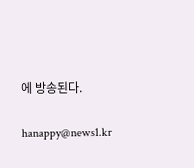에 방송된다.

hanappy@news1.kr